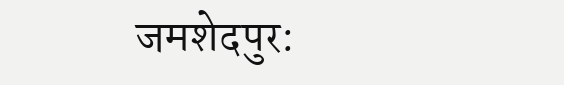जमशेदपुर: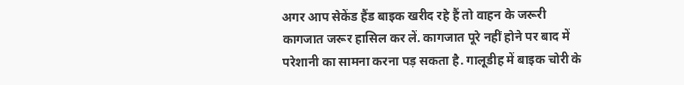अगर आप सेकेंड हैंड बाइक खरीद रहे हैं तो वाहन के जरूरी कागजात जरूर हासिल कर लें. कागजात पूरे नहीं होने पर बाद में परेशानी का सामना करना पड़ सकता है. गालूडीह में बाइक चोरी के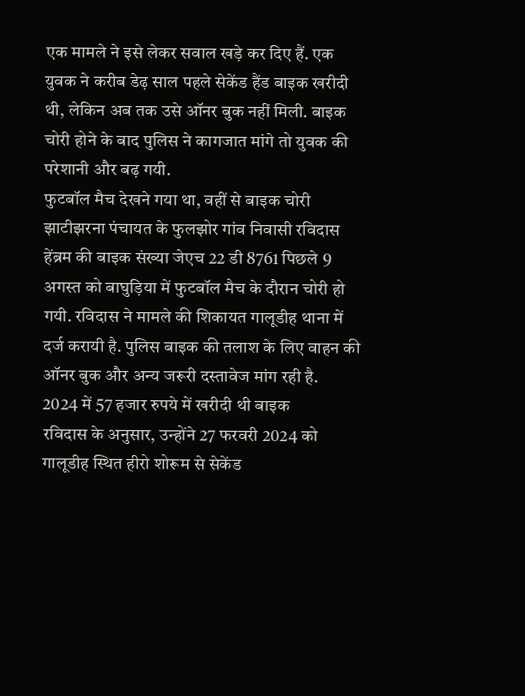एक मामले ने इसे लेकर सवाल खड़े कर दिए हैं. एक युवक ने करीब डेढ़ साल पहले सेकेंड हैंड बाइक खरीदी थी, लेकिन अब तक उसे ऑनर बुक नहीं मिली. बाइक चोरी होने के बाद पुलिस ने कागजात मांगे तो युवक की परेशानी और बढ़ गयी.
फुटबॉल मैच देखने गया था, वहीं से बाइक चोरी
झाटीझरना पंचायत के फुलझोर गांव निवासी रविदास हेंब्रम की बाइक संख्या जेएच 22 डी 8761 पिछले 9 अगस्त को बाघुड़िया में फुटबॉल मैच के दौरान चोरी हो गयी. रविदास ने मामले की शिकायत गालूडीह थाना में दर्ज करायी है. पुलिस बाइक की तलाश के लिए वाहन की ऑनर बुक और अन्य जरूरी दस्तावेज मांग रही है.
2024 में 57 हजार रुपये में खरीदी थी बाइक
रविदास के अनुसार, उन्होंने 27 फरवरी 2024 को गालूडीह स्थित हीरो शोरूम से सेकेंड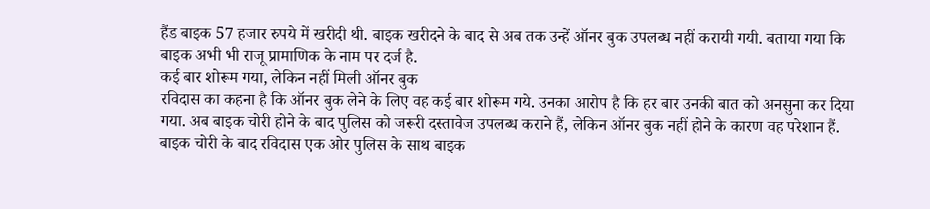हैंड बाइक 57 हजार रुपये में खरीदी थी. बाइक खरीदने के बाद से अब तक उन्हें ऑनर बुक उपलब्ध नहीं करायी गयी. बताया गया कि बाइक अभी भी राजू प्रामाणिक के नाम पर दर्ज है.
कई बार शोरूम गया, लेकिन नहीं मिली ऑनर बुक
रविदास का कहना है कि ऑनर बुक लेने के लिए वह कई बार शोरूम गये. उनका आरोप है कि हर बार उनकी बात को अनसुना कर दिया गया. अब बाइक चोरी होने के बाद पुलिस को जरूरी दस्तावेज उपलब्ध कराने हैं, लेकिन ऑनर बुक नहीं होने के कारण वह परेशान हैं. बाइक चोरी के बाद रविदास एक ओर पुलिस के साथ बाइक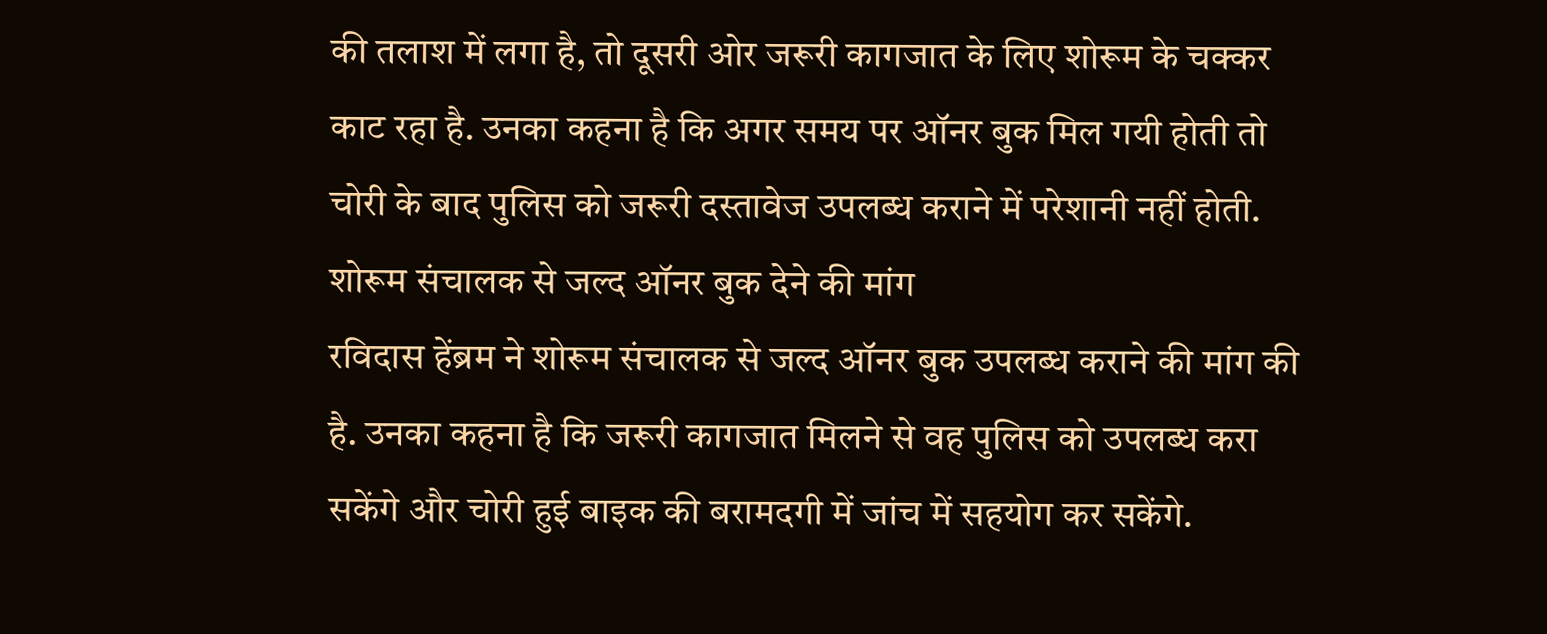की तलाश में लगा है, तो दूसरी ओर जरूरी कागजात के लिए शोरूम के चक्कर काट रहा है. उनका कहना है कि अगर समय पर ऑनर बुक मिल गयी होती तो चोरी के बाद पुलिस को जरूरी दस्तावेज उपलब्ध कराने में परेशानी नहीं होती.
शोरूम संचालक से जल्द ऑनर बुक देने की मांग
रविदास हेंब्रम ने शोरूम संचालक से जल्द ऑनर बुक उपलब्ध कराने की मांग की है. उनका कहना है कि जरूरी कागजात मिलने से वह पुलिस को उपलब्ध करा सकेंगे और चोरी हुई बाइक की बरामदगी में जांच में सहयोग कर सकेंगे.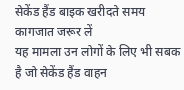सेकेंड हैंड बाइक खरीदते समय कागजात जरूर लें
यह मामला उन लोगों के लिए भी सबक है जो सेकेंड हैंड वाहन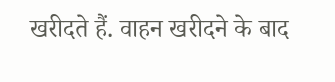खरीदते हैं. वाहन खरीदने के बाद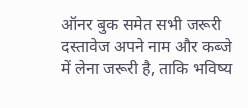ऑनर बुक समेत सभी जरूरी दस्तावेज अपने नाम और कब्जे में लेना जरूरी है, ताकि भविष्य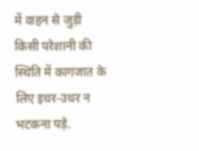में वाहन से जुड़ी किसी परेशानी की स्थिति में कागजात के लिए इधर-उधर न भटकना पड़े.